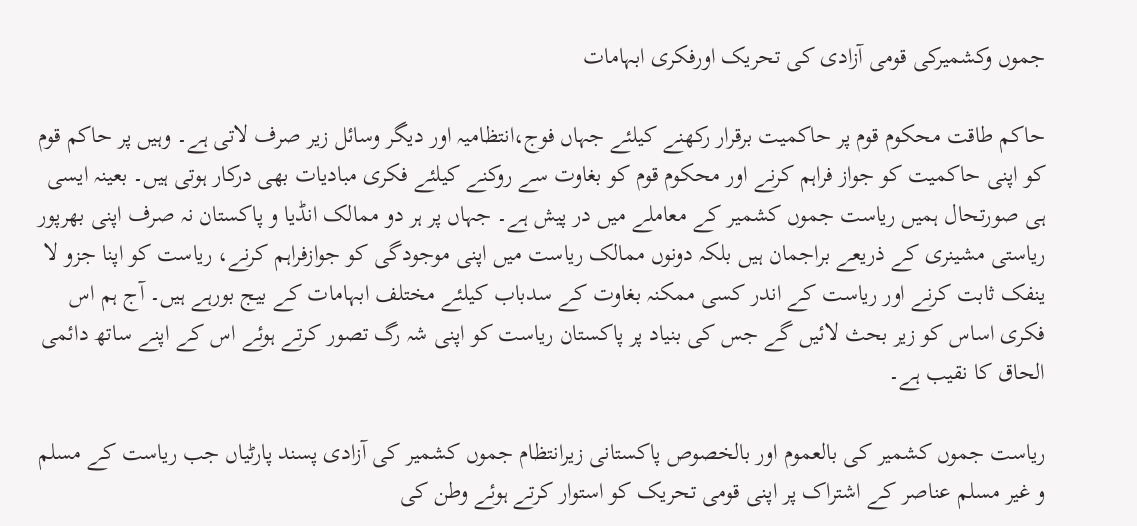جموں وکشمیرکی قومی آزادی کی تحریک اورفکری ابہامات

حاکم طاقت محکوم قوم پر حاکمیت برقرار رکھنے کیلئے جہاں فوج،انتظامیہ اور دیگر وسائل زیر صرف لاتی ہے۔ وہیں پر حاکم قوم کو اپنی حاکمیت کو جواز فراہم کرنے اور محکوم قوم کو بغاوت سے روکنے کیلئے فکری مبادیات بھی درکار ہوتی ہیں۔ بعینہ ایسی ہی صورتحال ہمیں ریاست جموں کشمیر کے معاملے میں در پیش ہے۔ جہاں پر ہر دو ممالک انڈیا و پاکستان نہ صرف اپنی بھرپور ریاستی مشینری کے ذریعے براجمان ہیں بلکہ دونوں ممالک ریاست میں اپنی موجودگی کو جوازفراہم کرنے، ریاست کو اپنا جزو لا ینفک ثابت کرنے اور ریاست کے اندر کسی ممکنہ بغاوت کے سدباب کیلئے مختلف ابہامات کے بیج بورہے ہیں۔ آج ہم اس فکری اساس کو زیر بحث لائیں گے جس کی بنیاد پر پاکستان ریاست کو اپنی شہ رگ تصور کرتے ہوئے اس کے اپنے ساتھ دائمی الحاق کا نقیب ہے۔

ریاست جموں کشمیر کی بالعموم اور بالخصوص پاکستانی زیرانتظام جموں کشمیر کی آزادی پسند پارٹیاں جب ریاست کے مسلم و غیر مسلم عناصر کے اشتراک پر اپنی قومی تحریک کو استوار کرتے ہوئے وطن کی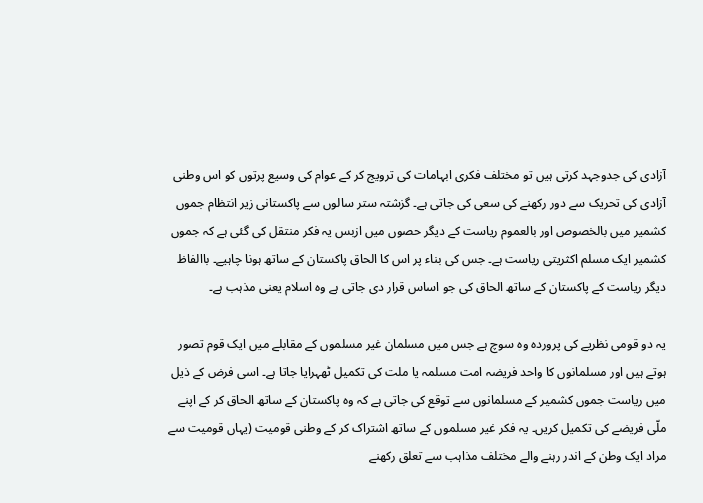آزادی کی جدوجہد کرتی ہیں تو مختلف فکری ابہامات کی ترویج کر کے عوام کی وسیع پرتوں کو اس وطنی آزادی کی تحریک سے دور رکھنے کی سعی کی جاتی ہے۔ گزشتہ ستر سالوں سے پاکستانی زیر انتظام جموں کشمیر میں بالخصوص اور بالعموم ریاست کے دیگر حصوں میں ازبس یہ فکر منتقل کی گئی ہے کہ جموں کشمیر ایک مسلم اکثریتی ریاست ہے۔ جس کی بناء پر اس کا الحاق پاکستان کے ساتھ ہونا چاہیے۔ باالفاظ دیگر ریاست کے پاکستان کے ساتھ الحاق کی جو اساس قرار دی جاتی ہے وہ اسلام یعنی مذہب ہے۔

یہ دو قومی نظریے کی پروردہ وہ سوچ ہے جس میں مسلمان غیر مسلموں کے مقابلے میں ایک قوم تصور ہوتے ہیں اور مسلمانوں کا واحد فریضہ امت مسلمہ یا ملت کی تکمیل ٹھہرایا جاتا ہے۔ اسی فرض کے ذیل میں ریاست جموں کشمیر کے مسلمانوں سے توقع کی جاتی ہے کہ وہ پاکستان کے ساتھ الحاق کر کے اپنے ملّی فریضے کی تکمیل کریں۔ یہ فکر غیر مسلموں کے ساتھ اشتراک کر کے وطنی قومیت (یہاں قومیت سے مراد ایک وطن کے اندر رہنے والے مختلف مذاہب سے تعلق رکھنے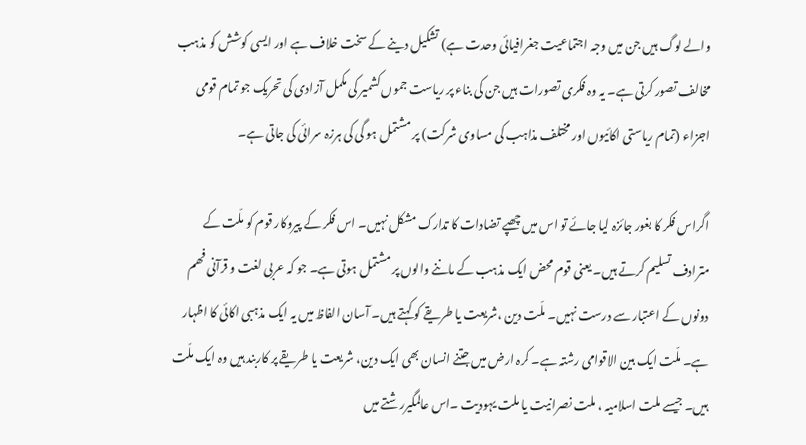والے لوگ ہیں جن میں وجہ اجتماعیت جغرافیائی وحدت ہے) تشکیل دینے کے سخت خلاف ہے اور ایسی کوشش کو مذہب مخالف تصور کرتی ہے۔ یہ وہ فکری تصورات ہیں جن کی بناء پر ریاست جموں کشمیر کی مکمل آزادی کی تحریک جو تمام قومی اجزاء (تمام ریاستی اکائیوں اور مختلف مذاہب کی مساوی شرکت) پر مشتمل ہو گی کی ہرزہ سرائی کی جاتی ہے۔

اگراس فکر کا بغور جائزہ لیا جائے تو اس میں چھپے تضادات کا تدارک مشکل نہیں۔ اس فکر کے پیروکار قوم کو ملّت کے مترادف تسلیم کرتے ہیں۔ یعنی قوم محض ایک مذہب کے ماننے والوں پر مشتمل ہوتی ہے۔ جو کہ عربی لغت و قرآنی فھم دونوں کے اعتبار سے درست نہیں۔ ملّت دین ،شریعت یا طریقے کو کہتے ہیں۔ آسان الفاظ میں یہ ایک مذہبی اکائی کا اظہار ہے۔ ملّت ایک بین الاقوامی رشتہ ہے۔ کرہ ارض میں جتنے انسان بھی ایک دین، شریعت یا طریقے پر کاربند ہیں وہ ایک ملّت ہیں۔ جیسے ملت اسلامیہ ، ملت نصرانیت یا ملت یہودیت ۔اس عالمگیررشتے میں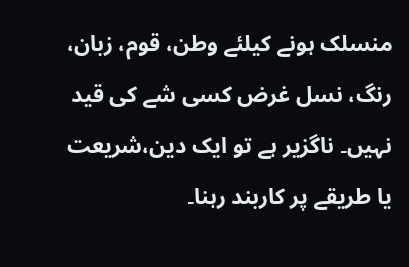منسلک ہونے کیلئے وطن، قوم، زبان، رنگ، نسل غرض کسی شے کی قید نہیں۔ ناگزیر ہے تو ایک دین،شریعت یا طریقے پر کاربند رہنا۔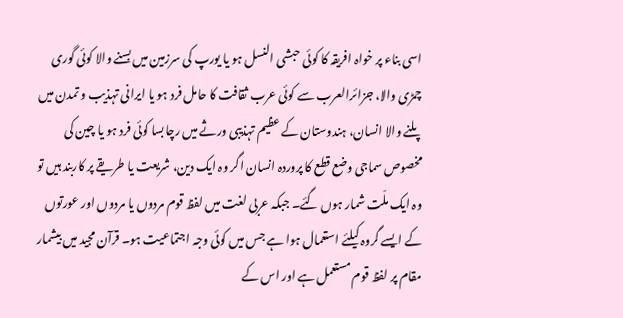اسی بناء پر خواہ افریقہ کا کوئی حبشی النسل ہو یا یورپ کی سرزمین میں بسنے والا کوئی گوری چمڑی والا، جزائرالعرب سے کوئی عرب ثقافت کا حامل فرد ہو یا ایرانی تہذیب و تمدن میں پلنے والا انسان، ہندوستان کے عظیم تہذیبی ورثے میں رچابسا کوئی فرد ہو یا چین کی مخصوص سماجی وضع قطع کا پروردہ انسان اگر وہ ایک دین، شریعت یا طریقے پر کاربند ہیں تو وہ ایک ملّت شمار ہوں گئے۔ جبکہ عربی لغت میں لفظ قوم مردوں یا مردوں اور عورتوں کے ایسے گروہ کیلئے استعمال ہوا ہے جس میں کوئی وجہ اجتماعیت ہو۔ قرآن مجید میں بیشمار مقام پر لفظ قوم مستعمل ہے اور اس کے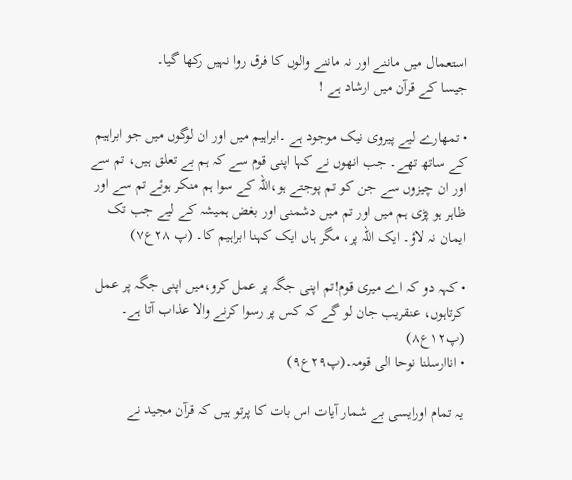استعمال میں ماننے اور نہ ماننے والوں کا فرق روا نہیں رکھا گیا۔
جیسا کے قرآن میں ارشاد ہے !

• تمھارے لیے پیروی نیک موجود ہے ۔ابراہیم میں اور ان لوگوں میں جو ابراہیم کے ساتھ تھے۔ جب انھوں نے کہا اپنی قوم سے کہ ہم بے تعلق ہیں، تم سے اور ان چیزوں سے جن کو تم پوجتے ہو،اللہ کے سوا ہم منکر ہوئے تم سے اور ظاہر ہو پڑی ہم میں اور تم میں دشمنی اور بغض ہمیشہ کے لیے جب تک ایمان نہ لاؤ۔ ایک اللہ پر، مگر ہاں ایک کہنا ابراہیم کا۔ (پ ۲۸ع۷)

• کہہ دو کہ اے میری قوم!تم اپنی جگہ پر عمل کرو،میں اپنی جگہ پر عمل کرتاہوں، عنقریب جان لو گے کہ کس پر رسوا کرنے والا عذاب آتا ہے۔ (پ۱۲ع۸)
• اناارسلنا نوحا الی قومہ۔(پ۲۹ع۹)

یہ تمام اورایسی بے شمار آیات اس بات کا پرتو ہیں کہ قرآن مجید نے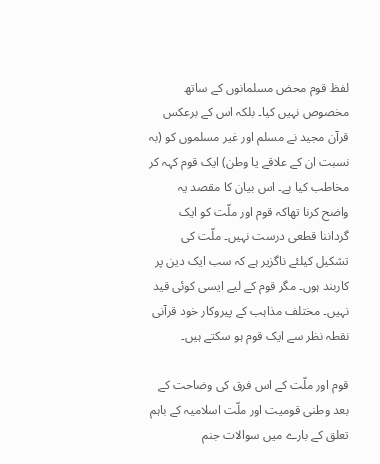لفظ قوم محض مسلمانوں کے ساتھ مخصوص نہیں کیا۔ بلکہ اس کے برعکس قرآن مجید نے مسلم اور غیر مسلموں کو (بہ نسبت ان کے علاقے یا وطن) ایک قوم کہہ کر مخاطب کیا ہے۔ اس بیان کا مقصد یہ واضح کرنا تھاکہ قوم اور ملّت کو ایک گرداننا قطعی درست نہیں۔ ملّت کی تشکیل کیلئے ناگزیر ہے کہ سب ایک دین پر کاربند ہوں۔ مگر قوم کے لیے ایسی کوئی قید نہیں۔ مختلف مذاہب کے پیروکار خود قرآنی نقطہ نظر سے ایک قوم ہو سکتے ہیں۔

قوم اور ملّت کے اس فرق کی وضاحت کے بعد وطنی قومیت اور ملّت اسلامیہ کے باہم تعلق کے بارے میں سوالات جنم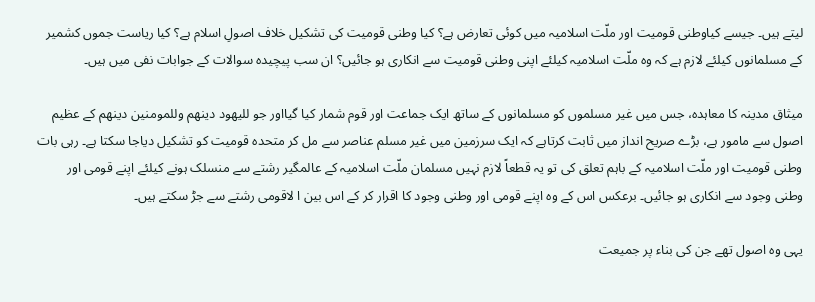لیتے ہیں۔ جیسے کیاوطنی قومیت اور ملّت اسلامیہ میں کوئی تعارض ہے؟ کیا وطنی قومیت کی تشکیل خلاف اصولِ اسلام ہے؟ کیا ریاست جموں کشمیر کے مسلمانوں کیلئے لازم ہے کہ وہ ملّت اسلامیہ کیلئے اپنی وطنی قومیت سے انکاری ہو جائیں؟ ان سب پیچیدہ سوالات کے جوابات نفی میں ہیں۔

میثاق مدینہ کا معاہدہ، جس میں غیر مسلموں کو مسلمانوں کے ساتھ ایک جماعت اور قوم شمار کیا گیااور جو للیھود دینھم وللمومنین دینھم کے عظیم اصول سے مامور ہے، بڑے صریح انداز میں ثابت کرتاہے کہ ایک سرزمین میں غیر مسلم عناصر سے مل کر متحدہ قومیت کو تشکیل دیاجا سکتا ہے۔ رہی بات وطنی قومیت اور ملّت اسلامیہ کے باہم تعلق کی تو یہ قطعاً لازم نہیں مسلمان ملّت اسلامیہ کے عالمگیر رشتے سے منسلک ہونے کیلئے اپنے قومی اور وطنی وجود سے انکاری ہو جائیں۔ برعکس اس کے وہ اپنے قومی اور وطنی وجود کا اقرار کر کے اس بین ا لاقومی رشتے سے جڑ سکتے ہیں۔

یہی وہ اصول تھے جن کی بناء پر جمیعت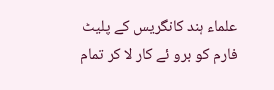علماء ہند کانگریس کے پلیٹ فارم کو برو ئے کار لا کر تمام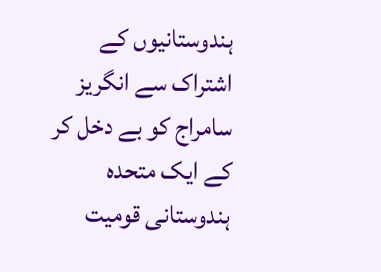ہندوستانیوں کے اشتراک سے انگریز سامراج کو بے دخل کر کے ایک متحدہ ہندوستانی قومیت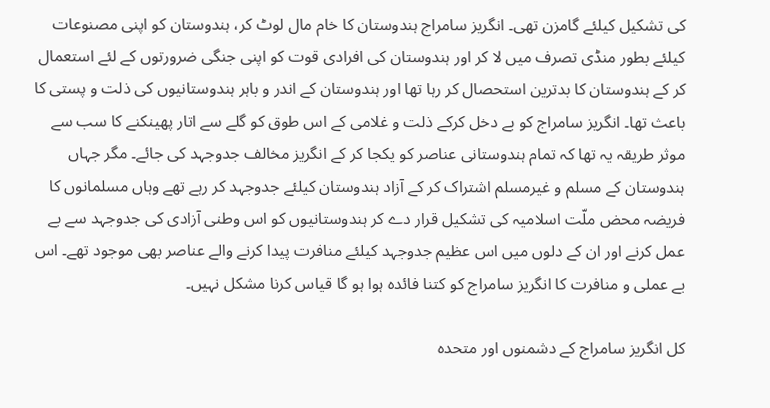کی تشکیل کیلئے گامزن تھی۔ انگریز سامراج ہندوستان کا خام مال لوٹ کر، ہندوستان کو اپنی مصنوعات کیلئے بطور منڈی تصرف میں لا کر اور ہندوستان کی افرادی قوت کو اپنی جنگی ضرورتوں کے لئے استعمال کر کے ہندوستان کا بدترین استحصال کر رہا تھا اور ہندوستان کے اندر و باہر ہندوستانیوں کی ذلت و پستی کا باعث تھا۔ انگریز سامراج کو بے دخل کرکے ذلت و غلامی کے اس طوق کو گلے سے اتار پھینکنے کا سب سے موثر طریقہ یہ تھا کہ تمام ہندوستانی عناصر کو یکجا کر کے انگریز مخالف جدوجہد کی جائے۔ مگر جہاں ہندوستان کے مسلم و غیرمسلم اشتراک کر کے آزاد ہندوستان کیلئے جدوجہد کر رہے تھے وہاں مسلمانوں کا فریضہ محض ملّت اسلامیہ کی تشکیل قرار دے کر ہندوستانیوں کو اس وطنی آزادی کی جدوجہد سے بے عمل کرنے اور ان کے دلوں میں اس عظیم جدوجہد کیلئے منافرت پیدا کرنے والے عناصر بھی موجود تھے۔ اس بے عملی و منافرت کا انگریز سامراج کو کتنا فائدہ ہوا ہو گا قیاس کرنا مشکل نہیں۔

کل انگریز سامراج کے دشمنوں اور متحدہ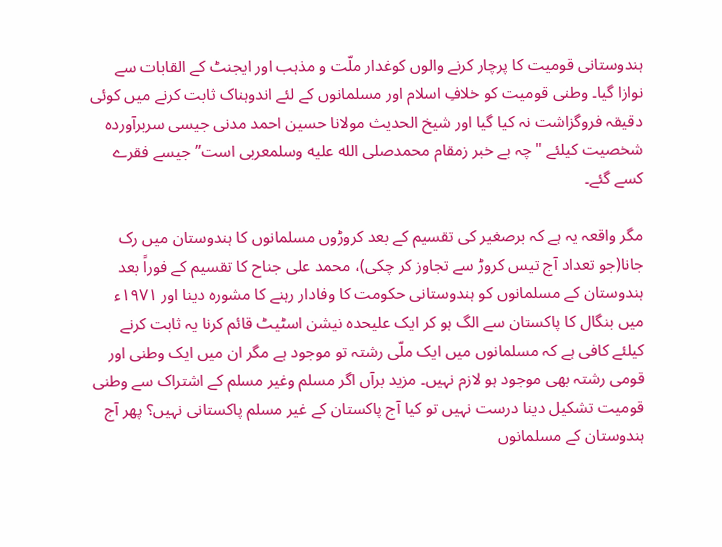ہندوستانی قومیت کا پرچار کرنے والوں کوغدار ملّت و مذہب اور ایجنٹ کے القابات سے نوازا گیا۔ وطنی قومیت کو خلافِ اسلام اور مسلمانوں کے لئے اندوہناک ثابت کرنے میں کوئی دقیقہ فروگزاشت نہ کیا گیا اور شیخ الحدیث مولانا حسین احمد مدنی جیسی سربرآوردہ شخصیت کیلئے "چہ بے خبر زمقام محمدصلى الله عليه وسلمعربی است” جیسے فقرے کسے گئے۔

مگر واقعہ یہ ہے کہ برصغیر کی تقسیم کے بعد کروڑوں مسلمانوں کا ہندوستان میں رک جانا(جو تعداد آج تیس کروڑ سے تجاوز کر چکی)، محمد علی جناح کا تقسیم کے فوراً بعد ہندوستان کے مسلمانوں کو ہندوستانی حکومت کا وفادار رہنے کا مشورہ دینا اور ۱۹۷۱ء میں بنگال کا پاکستان سے الگ ہو کر ایک علیحدہ نیشن اسٹیٹ قائم کرنا یہ ثابت کرنے کیلئے کافی ہے کہ مسلمانوں میں ایک ملّی رشتہ تو موجود ہے مگر ان میں ایک وطنی اور قومی رشتہ بھی موجود ہو لازم نہیں۔ مزید برآں اگر مسلم وغیر مسلم کے اشتراک سے وطنی قومیت تشکیل دینا درست نہیں تو کیا آج پاکستان کے غیر مسلم پاکستانی نہیں؟ پھر آج ہندوستان کے مسلمانوں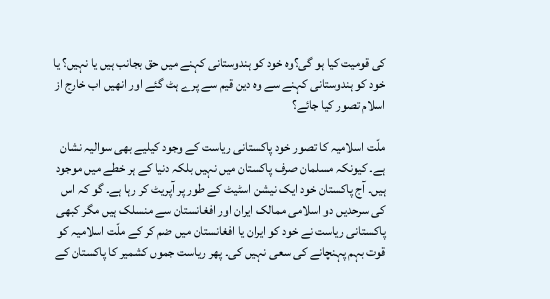کی قومیت کیا ہو گی؟وہ خود کو ہندوستانی کہنے میں حق بجانب ہیں یا نہیں؟ یا خود کو ہندوستانی کہنے سے وہ دین قیم سے پرے ہٹ گئے اور انھیں اب خارج از اسلام تصور کیا جائے؟

ملّت اسلامیہ کا تصور خود پاکستانی ریاست کے وجود کیلیے بھی سوالیہ نشان ہے۔ کیونکہ مسلمان صرف پاکستان میں نہیں بلکہ دنیا کے ہر خطے میں موجود ہیں۔ آج پاکستان خود ایک نیشن اسٹیٹ کے طور پر آپریٹ کر رہا ہے۔ گو کہ اس کی سرحدیں دو اسلامی ممالک ایران اور افغانستان سے منسلک ہیں مگر کبھی پاکستانی ریاست نے خود کو ایران یا افغانستان میں ضم کر کے ملّت اسلامیہ کو قوت بہم پہنچانے کی سعی نہیں کی۔ پھر ریاست جموں کشمیر کا پاکستان کے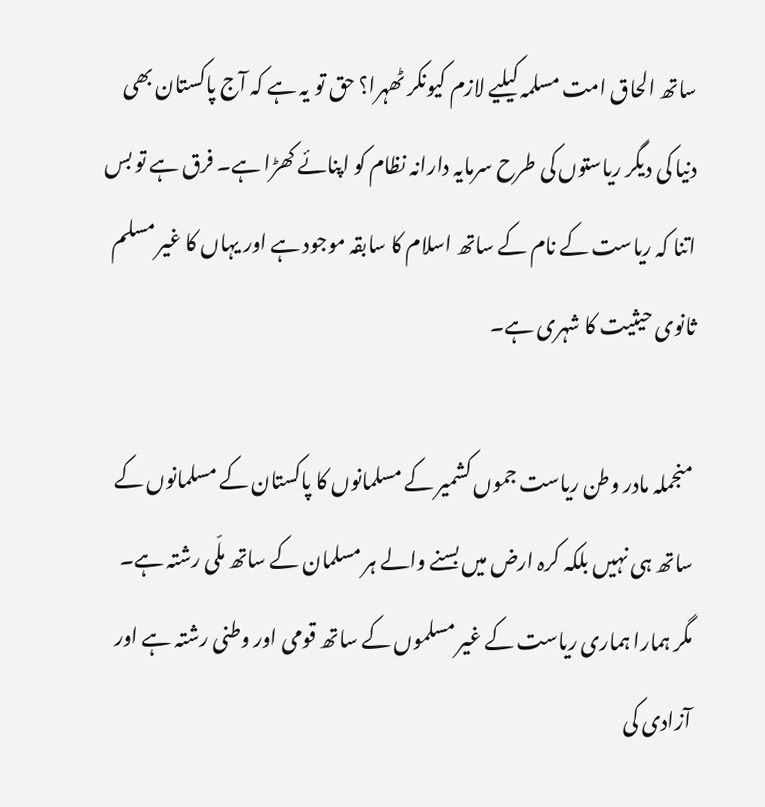ساتھ الحاق امت مسلمہ کیلیے لازم کیونکر ٹھہرا؟ حق تو یہ ہے کہ آج پاکستان بھی دنیا کی دیگر ریاستوں کی طرح سرمایہ دارانہ نظام کو اپنائے کھڑا ہے۔ فرق ہے تو بس اتنا کہ ریاست کے نام کے ساتھ اسلام کا سابقہ موجود ہے اور یہاں کا غیر مسلم ثانوی حیثیت کا شہری ہے۔

منجملہ مادر وطن ریاست جموں کشمیر کے مسلمانوں کا پاکستان کے مسلمانوں کے ساتھ ہی نہیں بلکہ کرہ ارض میں بسنے والے ہر مسلمان کے ساتھ ملّی رشتہ ہے۔ مگر ہمارا ہماری ریاست کے غیر مسلموں کے ساتھ قومی اور وطنی رشتہ ہے اور آزادی کی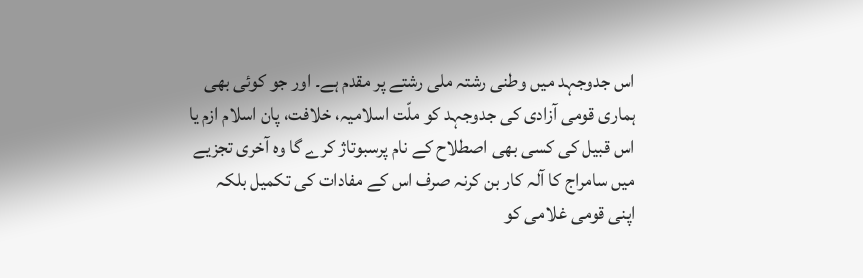اس جدوجہد میں وطنی رشتہ ملی رشتے پر مقدم ہے۔ اور جو کوئی بھی ہماری قومی آزادی کی جدوجہد کو ملّت اسلامیہ، خلافت، پان اسلام ازم یا اس قبیل کی کسی بھی اصطلاح کے نام پرسبوتاژ کرے گا وہ آخری تجزیے میں سامراج کا آلہ کار بن کرنہ صرف اس کے مفادات کی تکمیل بلکہ اپنی قومی غلامی کو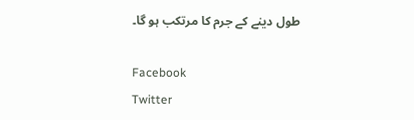طول دینے کے جرم کا مرتکب ہو گا۔

Facebook
Twitter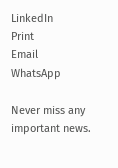LinkedIn
Print
Email
WhatsApp

Never miss any important news.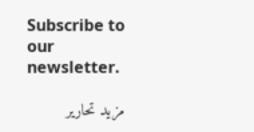Subscribe to our newsletter.

مزید تحاریر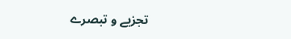تجزیے و تبصرے